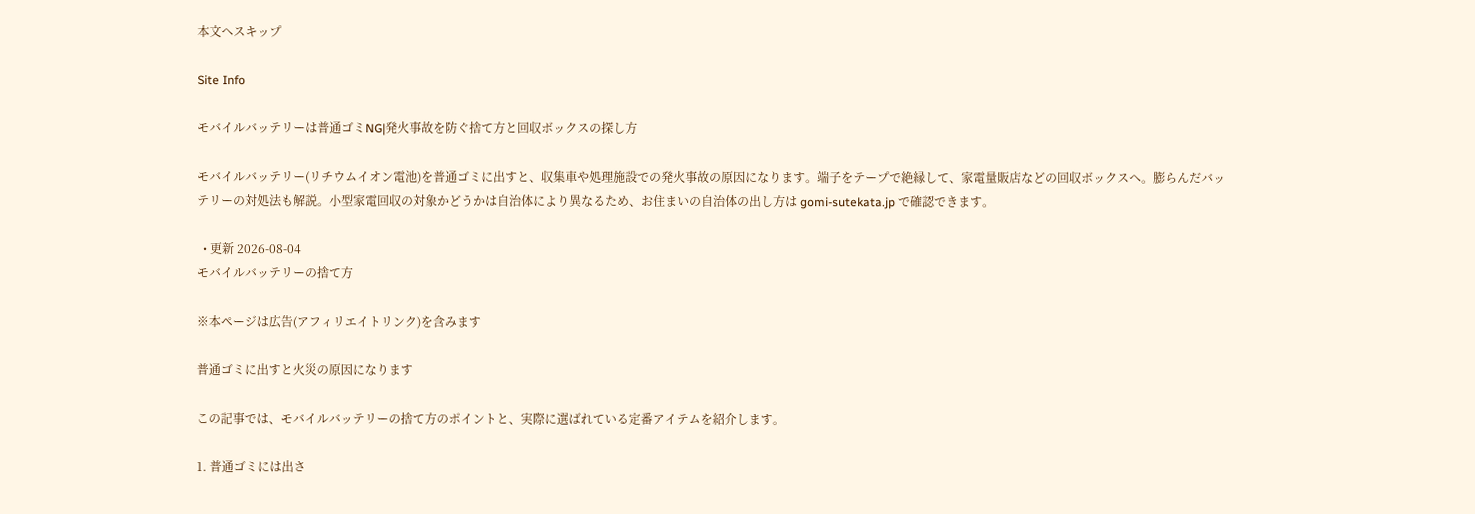本文へスキップ

Site Info

モバイルバッテリーは普通ゴミNG|発火事故を防ぐ捨て方と回収ボックスの探し方

モバイルバッテリー(リチウムイオン電池)を普通ゴミに出すと、収集車や処理施設での発火事故の原因になります。端子をテープで絶縁して、家電量販店などの回収ボックスへ。膨らんだバッテリーの対処法も解説。小型家電回収の対象かどうかは自治体により異なるため、お住まいの自治体の出し方は gomi-sutekata.jp で確認できます。

  • 更新 2026-08-04
モバイルバッテリーの捨て方

※本ページは広告(アフィリエイトリンク)を含みます

普通ゴミに出すと火災の原因になります

この記事では、モバイルバッテリーの捨て方のポイントと、実際に選ばれている定番アイテムを紹介します。

1. 普通ゴミには出さ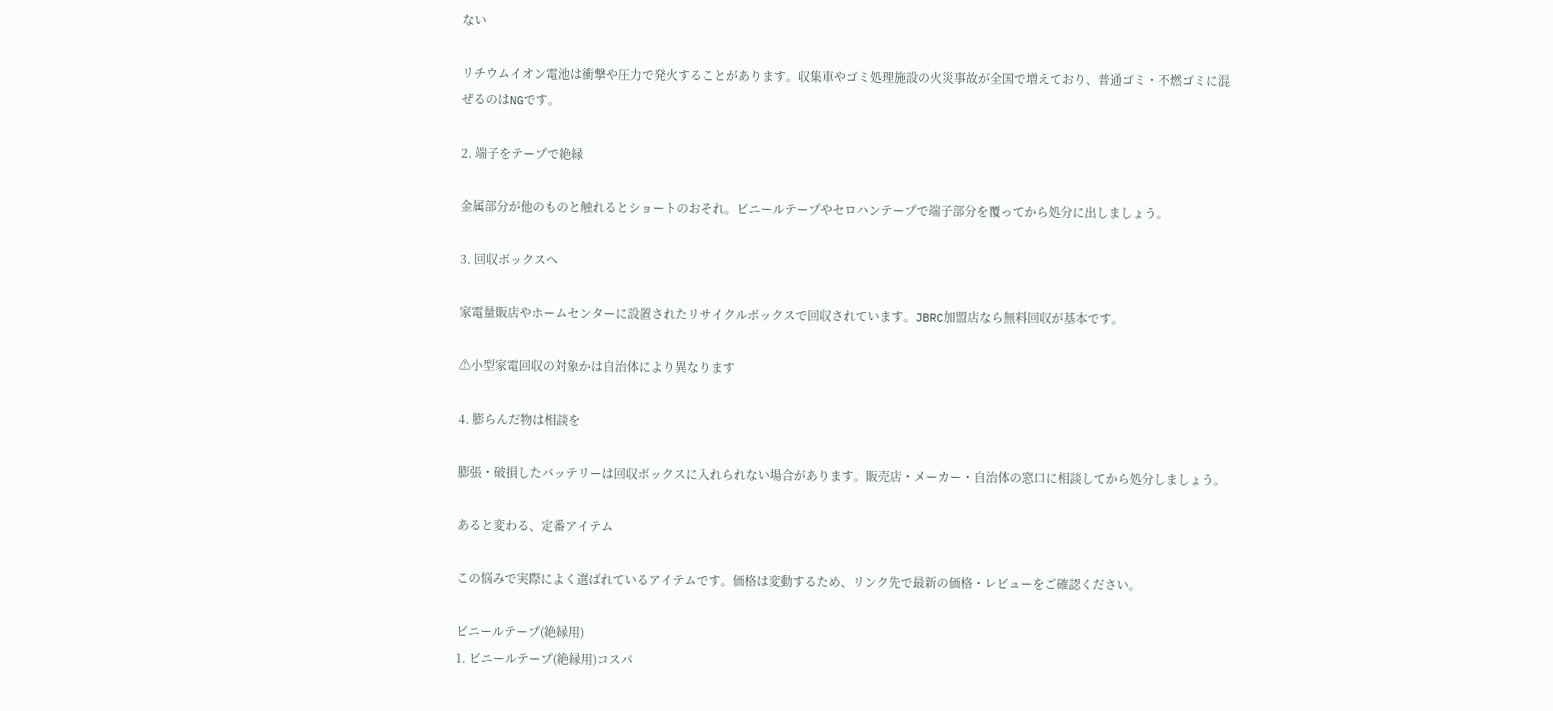ない

リチウムイオン電池は衝撃や圧力で発火することがあります。収集車やゴミ処理施設の火災事故が全国で増えており、普通ゴミ・不燃ゴミに混ぜるのはNGです。

2. 端子をテープで絶縁

金属部分が他のものと触れるとショートのおそれ。ビニールテープやセロハンテープで端子部分を覆ってから処分に出しましょう。

3. 回収ボックスへ

家電量販店やホームセンターに設置されたリサイクルボックスで回収されています。JBRC加盟店なら無料回収が基本です。

⚠小型家電回収の対象かは自治体により異なります

4. 膨らんだ物は相談を

膨張・破損したバッテリーは回収ボックスに入れられない場合があります。販売店・メーカー・自治体の窓口に相談してから処分しましょう。

あると変わる、定番アイテム

この悩みで実際によく選ばれているアイテムです。価格は変動するため、リンク先で最新の価格・レビューをご確認ください。

ビニールテープ(絶縁用)
1. ビニールテープ(絶縁用)コスパ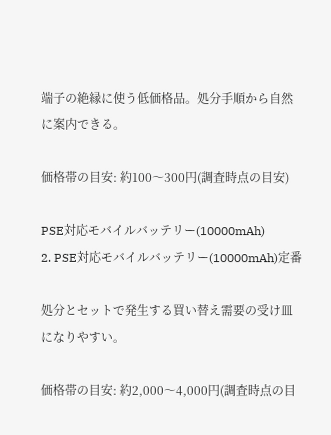端子の絶縁に使う低価格品。処分手順から自然に案内できる。

価格帯の目安: 約100〜300円(調査時点の目安)

PSE対応モバイルバッテリー(10000mAh)
2. PSE対応モバイルバッテリー(10000mAh)定番

処分とセットで発生する買い替え需要の受け皿になりやすい。

価格帯の目安: 約2,000〜4,000円(調査時点の目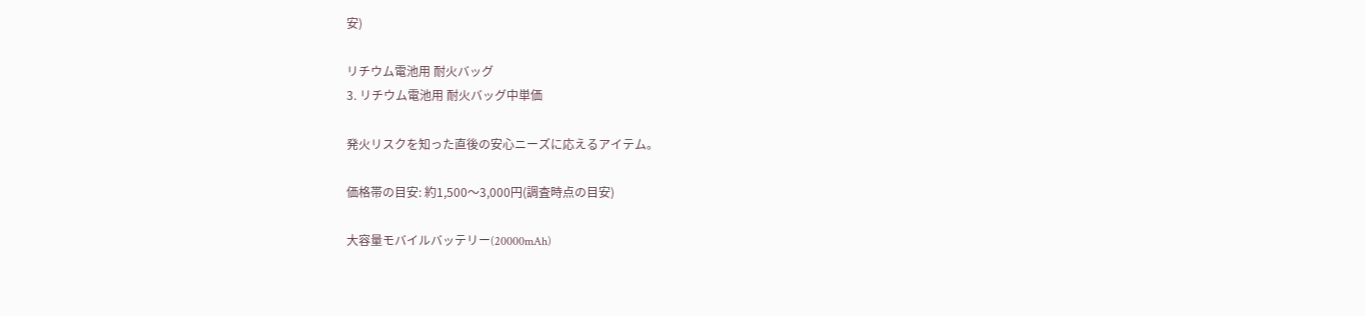安)

リチウム電池用 耐火バッグ
3. リチウム電池用 耐火バッグ中単価

発火リスクを知った直後の安心ニーズに応えるアイテム。

価格帯の目安: 約1,500〜3,000円(調査時点の目安)

大容量モバイルバッテリー(20000mAh)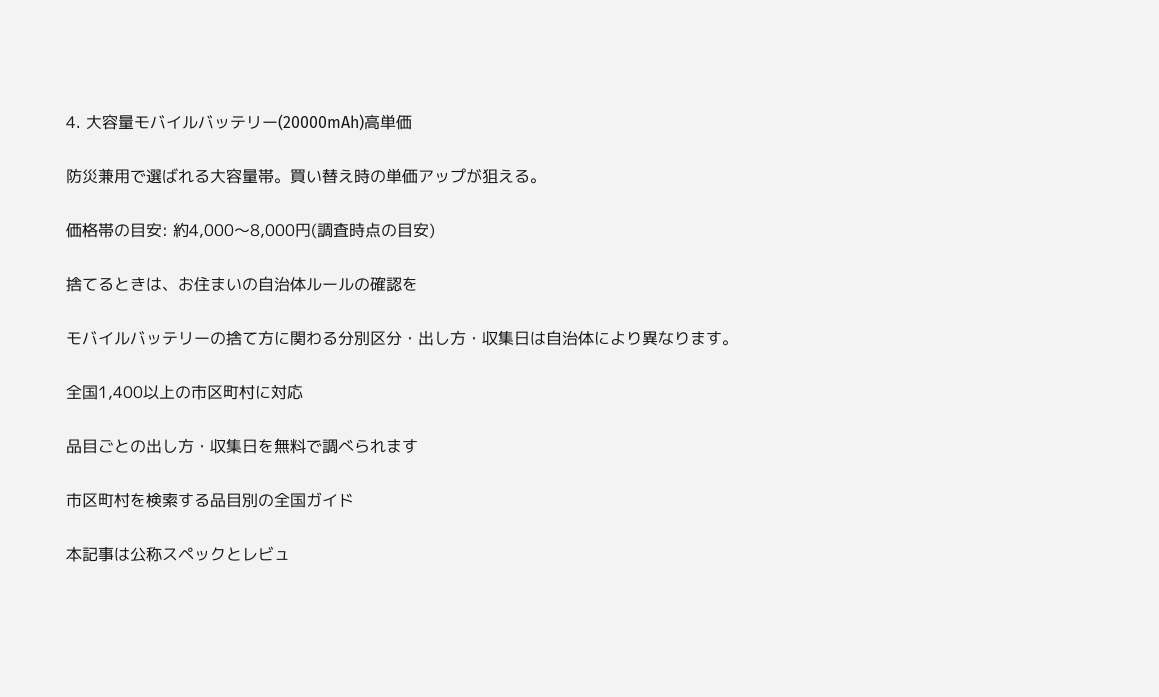4. 大容量モバイルバッテリー(20000mAh)高単価

防災兼用で選ばれる大容量帯。買い替え時の単価アップが狙える。

価格帯の目安: 約4,000〜8,000円(調査時点の目安)

捨てるときは、お住まいの自治体ルールの確認を

モバイルバッテリーの捨て方に関わる分別区分・出し方・収集日は自治体により異なります。

全国1,400以上の市区町村に対応

品目ごとの出し方・収集日を無料で調べられます

市区町村を検索する品目別の全国ガイド

本記事は公称スペックとレビュ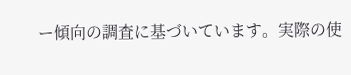ー傾向の調査に基づいています。実際の使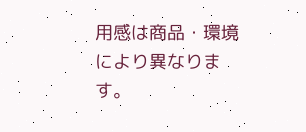用感は商品・環境により異なります。